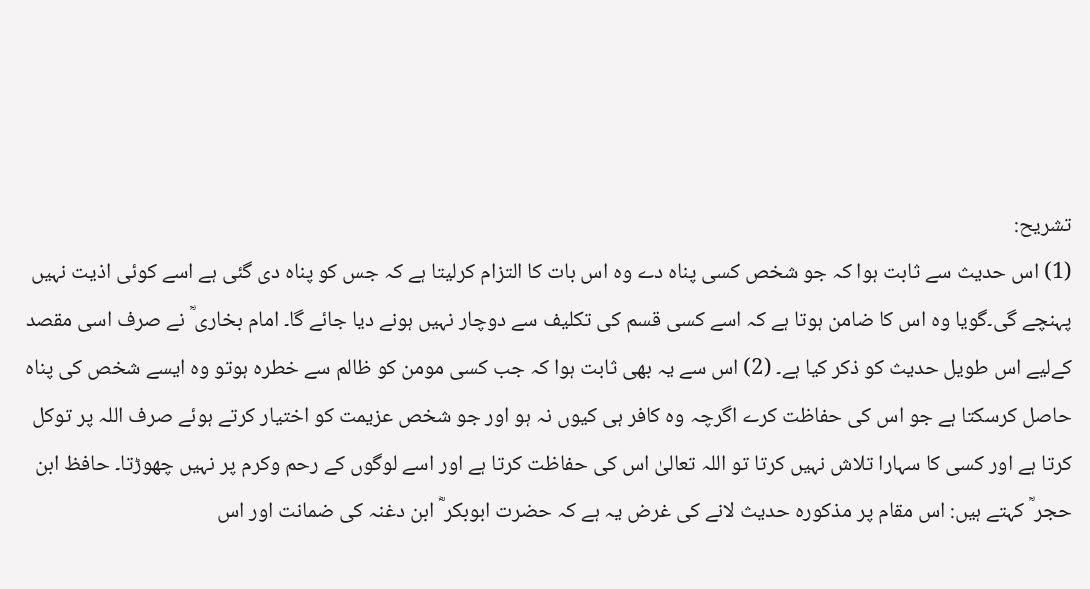تشریح:
(1) اس حدیث سے ثابت ہوا کہ جو شخص کسی پناہ دے وہ اس بات کا التزام کرلیتا ہے کہ جس کو پناہ دی گئی ہے اسے کوئی اذیت نہیں پہنچے گی۔گویا وہ اس کا ضامن ہوتا ہے کہ اسے کسی قسم کی تکلیف سے دوچار نہیں ہونے دیا جائے گا۔ امام بخاری ؒ نے صرف اسی مقصد کےلیے اس طویل حدیث کو ذکر کیا ہے۔ (2) اس سے یہ بھی ثابت ہوا کہ جب کسی مومن کو ظالم سے خطرہ ہوتو وہ ایسے شخص کی پناہ حاصل کرسکتا ہے جو اس کی حفاظت کرے اگرچہ وہ کافر ہی کیوں نہ ہو اور جو شخص عزیمت کو اختیار کرتے ہوئے صرف اللہ پر توکل کرتا ہے اور کسی کا سہارا تلاش نہیں کرتا تو اللہ تعالیٰ اس کی حفاظت کرتا ہے اور اسے لوگوں کے رحم وکرم پر نہیں چھوڑتا۔ حافظ ابن حجر ؒ کہتے ہیں: اس مقام پر مذکورہ حدیث لانے کی غرض یہ ہے کہ حضرت ابوبکر ؓ ابن دغنہ کی ضمانت اور اس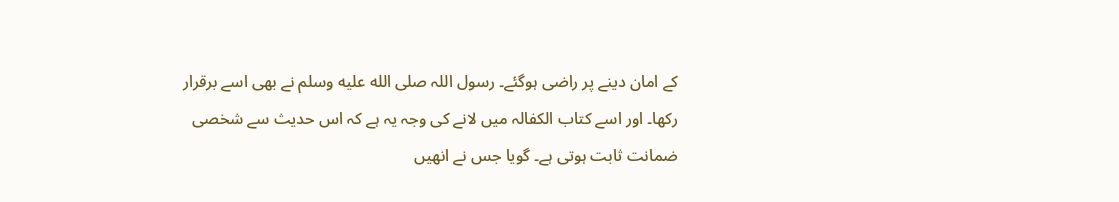کے امان دینے پر راضی ہوگئے۔ رسول اللہ صلى الله عليه وسلم نے بھی اسے برقرار رکھا۔ اور اسے کتاب الکفالہ میں لانے کی وجہ یہ ہے کہ اس حدیث سے شخصی ضمانت ثابت ہوتی ہے۔ گویا جس نے انھیں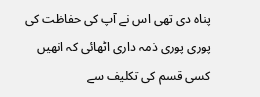پناہ دی تھی اس نے آپ کی حفاظت کی پوری پوری ذمہ داری اٹھائی کہ انھیں کسی قسم کی تکلیف سے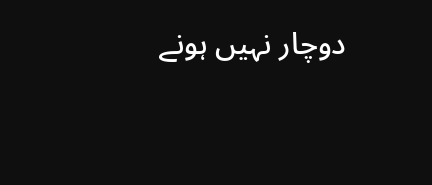دوچار نہیں ہونے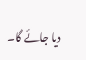دیا جائے گا۔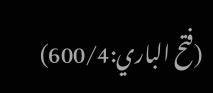(فتح الباري:600/4)